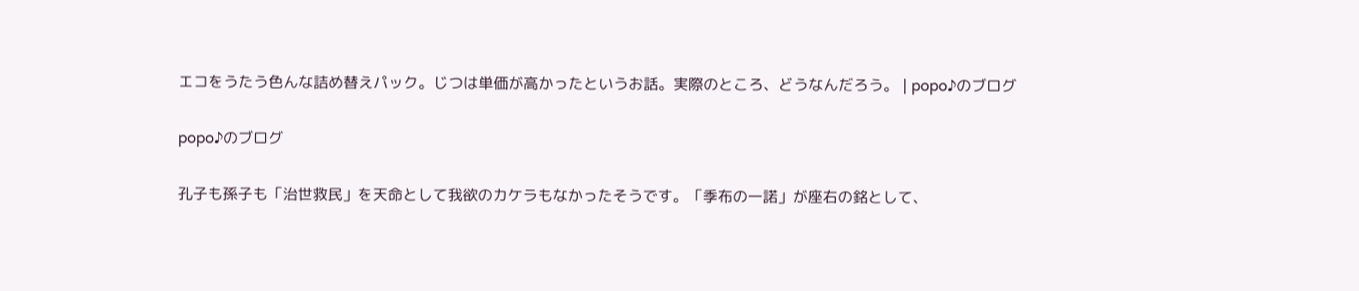エコをうたう色んな詰め替えパック。じつは単価が高かったというお話。実際のところ、どうなんだろう。 | popo♪のブログ

popo♪のブログ

孔子も孫子も「治世救民」を天命として我欲のカケラもなかったそうです。「季布の一諾」が座右の銘として、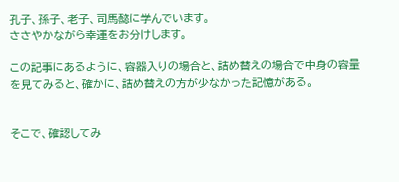孔子、孫子、老子、司馬懿に学んでいます。
ささやかながら幸運をお分けします。

この記事にあるように、容器入りの場合と、詰め替えの場合で中身の容量を見てみると、確かに、詰め替えの方が少なかった記憶がある。


そこで、確認してみ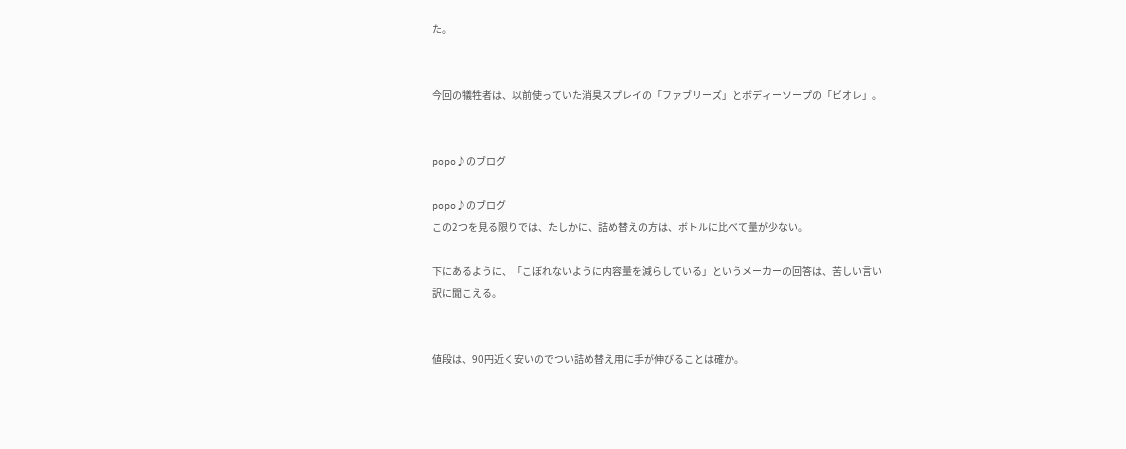た。


今回の犠牲者は、以前使っていた消臭スプレイの「ファブリーズ」とボディーソープの「ビオレ」。


popo♪のブログ

popo♪のブログ
この2つを見る限りでは、たしかに、詰め替えの方は、ボトルに比べて量が少ない。

下にあるように、「こぼれないように内容量を減らしている」というメーカーの回答は、苦しい言い訳に聞こえる。


値段は、90円近く安いのでつい詰め替え用に手が伸びることは確か。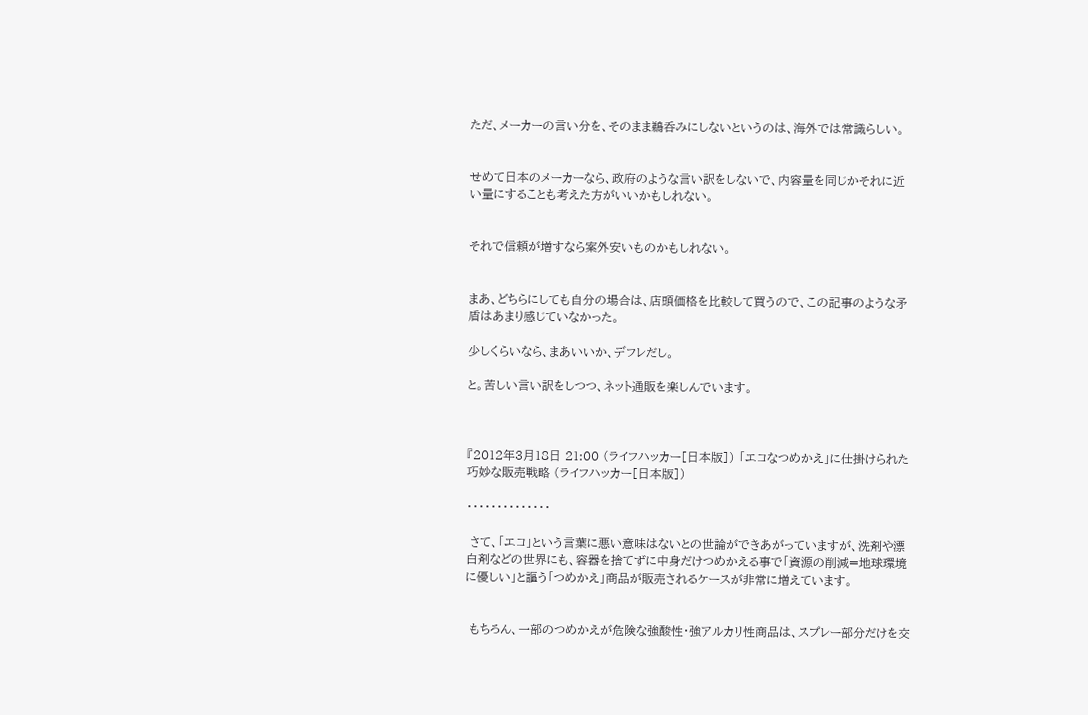ただ、メーカーの言い分を、そのまま鵜呑みにしないというのは、海外では常識らしい。


せめて日本のメーカーなら、政府のような言い訳をしないで、内容量を同じかそれに近い量にすることも考えた方がいいかもしれない。


それで信頼が増すなら案外安いものかもしれない。


まあ、どちらにしても自分の場合は、店頭価格を比較して買うので、この記事のような矛盾はあまり感じていなかった。

少しくらいなら、まあいいか、デフレだし。

と。苦しい言い訳をしつつ、ネット通販を楽しんでいます。



『2012年3月18日 21:00 (ライフハッカー[日本版]) 「エコなつめかえ」に仕掛けられた巧妙な販売戦略 (ライフハッカー[日本版])

・・・・・・・・・・・・・・

 さて、「エコ」という言葉に悪い意味はないとの世論ができあがっていますが、洗剤や漂白剤などの世界にも、容器を捨てずに中身だけつめかえる事で「資源の削減=地球環境に優しい」と謳う「つめかえ」商品が販売されるケースが非常に増えています。


 もちろん、一部のつめかえが危険な強酸性・強アルカリ性商品は、スプレー部分だけを交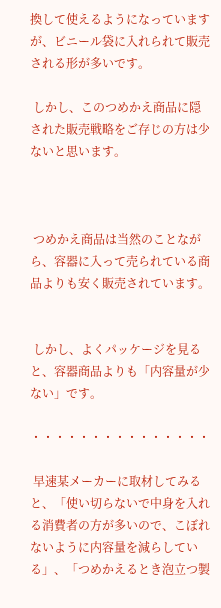換して使えるようになっていますが、ビニール袋に入れられて販売される形が多いです。

 しかし、このつめかえ商品に隠された販売戦略をご存じの方は少ないと思います。



 つめかえ商品は当然のことながら、容器に入って売られている商品よりも安く販売されています。


 しかし、よくパッケージを見ると、容器商品よりも「内容量が少ない」です。

・・・・・・・・・・・・・・・

 早速某メーカーに取材してみると、「使い切らないで中身を入れる消費者の方が多いので、こぼれないように内容量を減らしている」、「つめかえるとき泡立つ製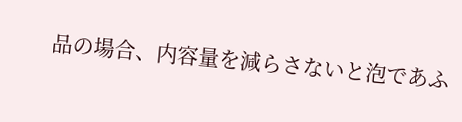品の場合、内容量を減らさないと泡であふ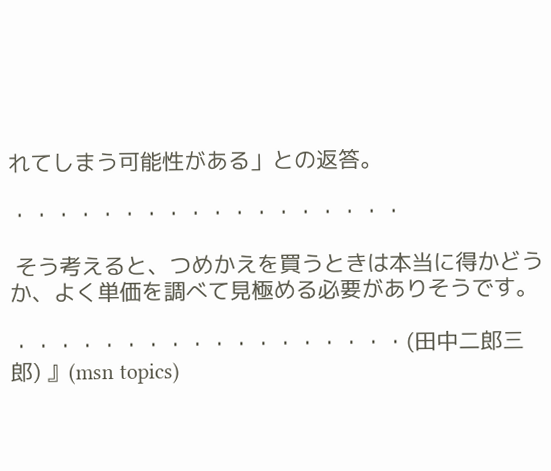れてしまう可能性がある」との返答。

・・・・・・・・・・・・・・・・・・

 そう考えると、つめかえを買うときは本当に得かどうか、よく単価を調べて見極める必要がありそうです。

・・・・・・・・・・・・・・・・・・(田中二郎三郎) 』(msn topics)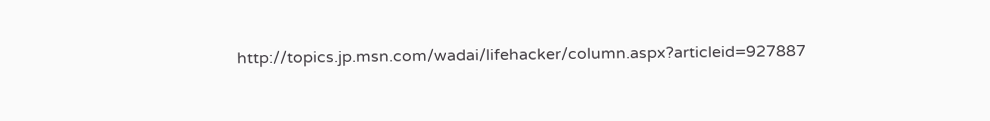http://topics.jp.msn.com/wadai/lifehacker/column.aspx?articleid=927887